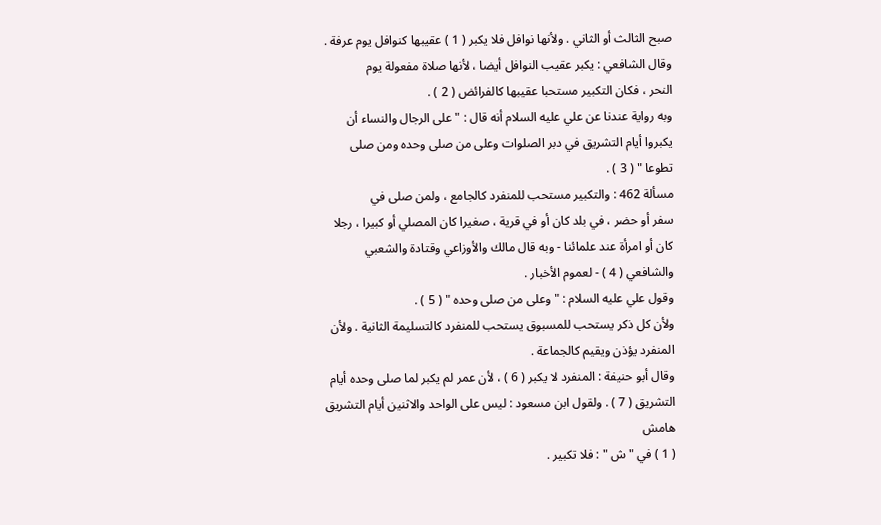صبح الثالث أو الثاني . ولأنها نوافل فلا يكبر ( 1 ) عقيبها كنوافل يوم عرفة .
وقال الشافعي : يكبر عقيب النوافل أيضا ، لأنها صلاة مفعولة يوم
النحر ، فكان التكبير مستحبا عقيبها كالفرائض ( 2 ) .
وبه رواية عندنا عن علي عليه السلام أنه قال : " على الرجال والنساء أن
يكبروا أيام التشريق في دبر الصلوات وعلى من صلى وحده ومن صلى
تطوعا " ( 3 ) .
مسألة 462 : والتكبير مستحب للمنفرد كالجامع ، ولمن صلى في
سفر أو حضر ، في بلد كان أو في قرية ، صغيرا كان المصلي أو كبيرا ، رجلا
كان أو امرأة عند علمائنا - وبه قال مالك والأوزاعي وقتادة والشعبي
والشافعي ( 4 ) - لعموم الأخبار .
وقول علي عليه السلام : " وعلى من صلى وحده " ( 5 ) .
ولأن كل ذكر يستحب للمسبوق يستحب للمنفرد كالتسليمة الثانية . ولأن
المنفرد يؤذن ويقيم كالجماعة .
وقال أبو حنيفة : المنفرد لا يكبر ( 6 ) ، لأن عمر لم يكبر لما صلى وحده أيام
التشريق ( 7 ) . ولقول ابن مسعود : ليس على الواحد والاثنين أيام التشريق
هامش
( 1 ) في " ش " : فلا تكبير .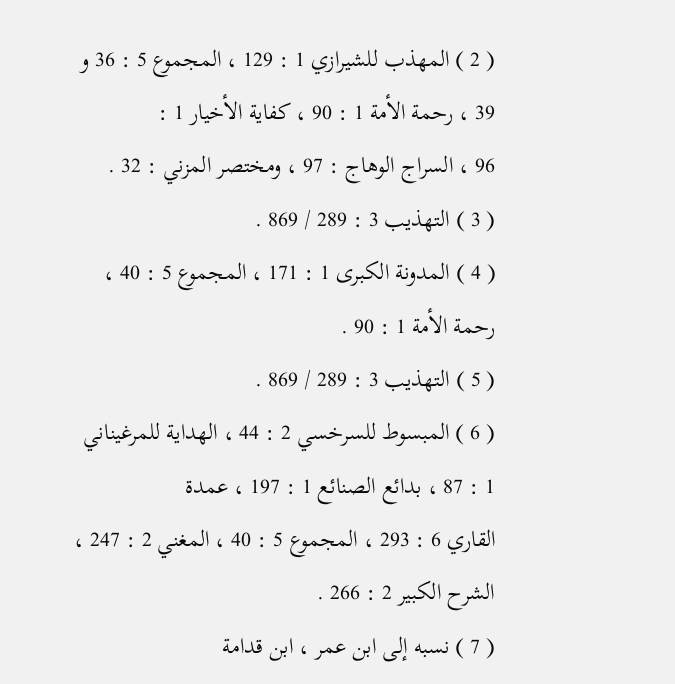( 2 ) المهذب للشيرازي 1 : 129 ، المجموع 5 : 36 و 39 ، رحمة الأمة 1 : 90 ، كفاية الأخيار 1 :
96 ، السراج الوهاج : 97 ، ومختصر المزني : 32 .
( 3 ) التهذيب 3 : 289 / 869 .
( 4 ) المدونة الكبرى 1 : 171 ، المجموع 5 : 40 ، رحمة الأمة 1 : 90 .
( 5 ) التهذيب 3 : 289 / 869 .
( 6 ) المبسوط للسرخسي 2 : 44 ، الهداية للمرغيناني 1 : 87 ، بدائع الصنائع 1 : 197 ، عمدة
القاري 6 : 293 ، المجموع 5 : 40 ، المغني 2 : 247 ، الشرح الكبير 2 : 266 .
( 7 ) نسبه إلى ابن عمر ، ابن قدامة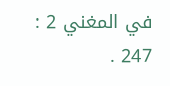في المغني 2 : 247 .